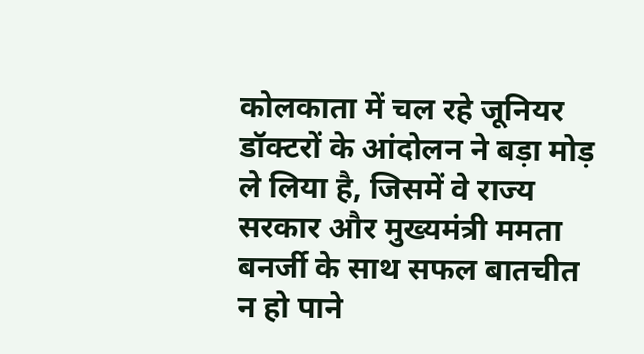कोलकाता में चल रहे जूनियर डॉक्टरों के आंदोलन ने बड़ा मोड़ ले लिया है, जिसमें वे राज्य सरकार और मुख्यमंत्री ममता बनर्जी के साथ सफल बातचीत न हो पाने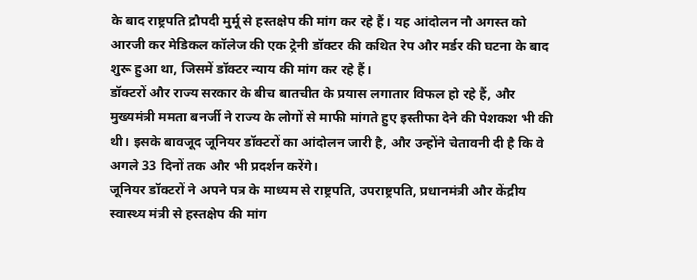के बाद राष्ट्रपति द्रौपदी मुर्मू से हस्तक्षेप की मांग कर रहे हैं। यह आंदोलन नौ अगस्त को आरजी कर मेडिकल कॉलेज की एक ट्रेनी डॉक्टर की कथित रेप और मर्डर की घटना के बाद शुरू हुआ था, जिसमें डॉक्टर न्याय की मांग कर रहे हैं।
डॉक्टरों और राज्य सरकार के बीच बातचीत के प्रयास लगातार विफल हो रहे हैं, और मुख्यमंत्री ममता बनर्जी ने राज्य के लोगों से माफी मांगते हुए इस्तीफा देने की पेशकश भी की थी। इसके बावजूद जूनियर डॉक्टरों का आंदोलन जारी है, और उन्होंने चेतावनी दी है कि वे अगले 33 दिनों तक और भी प्रदर्शन करेंगे।
जूनियर डॉक्टरों ने अपने पत्र के माध्यम से राष्ट्रपति, उपराष्ट्रपति, प्रधानमंत्री और केंद्रीय स्वास्थ्य मंत्री से हस्तक्षेप की मांग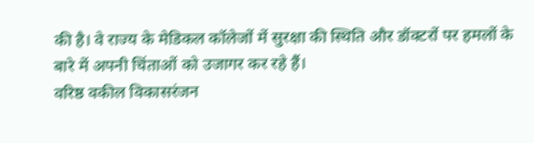की है। वे राज्य के मेडिकल कॉलेजों में सुरक्षा की स्थिति और डॉक्टरों पर हमलों के बारे में अपनी चिंताओं को उजागर कर रहे हैं।
वरिष्ठ वकील विकासरंजन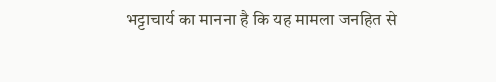भट्टाचार्य का मानना है कि यह मामला जनहित से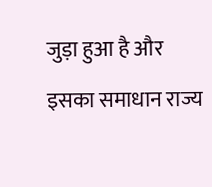जुड़ा हुआ है और इसका समाधान राज्य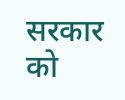सरकार को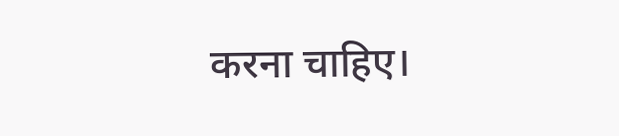करना चाहिए।